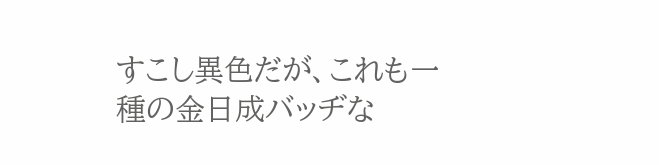すこし異色だが、これも一種の金日成バッヂな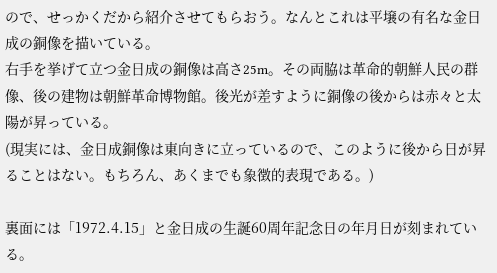ので、せっかくだから紹介させてもらおう。なんとこれは平壌の有名な金日成の銅像を描いている。
右手を挙げて立つ金日成の銅像は高さ25m。その両脇は革命的朝鮮人民の群像、後の建物は朝鮮革命博物館。後光が差すように銅像の後からは赤々と太陽が昇っている。
(現実には、金日成銅像は東向きに立っているので、このように後から日が昇ることはない。もちろん、あくまでも象徴的表現である。)

裏面には「1972.4.15」と金日成の生誕60周年記念日の年月日が刻まれている。